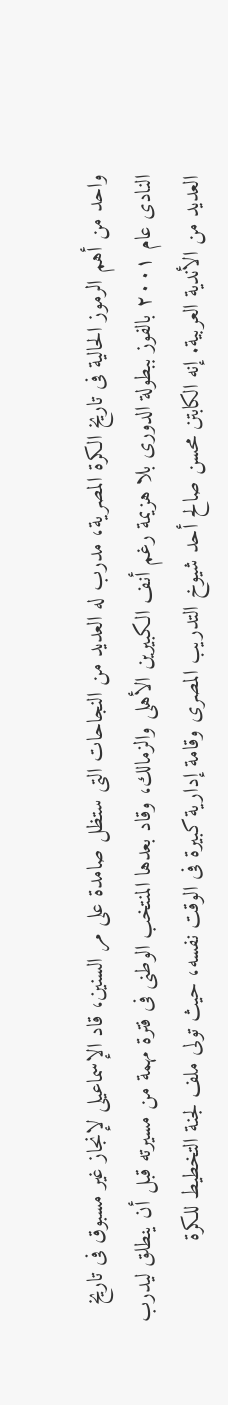واحد من أهم الرموز الحالية فى تاريخ الكرة المصرية، مدرب له العديد من النجاحات التى ستظل صامدة على مر السنين، قاد الإسماعيلى لإنجاز غير مسبوق فى تاريخ النادى عام ٢٠٠١ بالفوز ببطولة الدورى بلا هزيمة رغم أنف الكبيرين الأهلى والزمالك، وقاد بعدها المنتخب الوطنى فى فترة مهمة من مسيرته قبل أن ينطلق ليدرب العديد من الأندية العربية. إنه الكابتن محسن صالح أحد شيوخ التدريب المصرى وقامة إدارية كبيرة فى الوقت نفسه، حيث تولى ملف لجنة التخطيط للكرة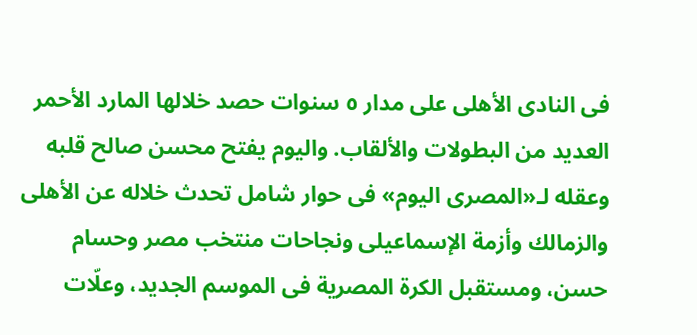فى النادى الأهلى على مدار ٥ سنوات حصد خلالها المارد الأحمر العديد من البطولات والألقاب. واليوم يفتح محسن صالح قلبه وعقله لـ«المصرى اليوم» فى حوار شامل تحدث خلاله عن الأهلى والزمالك وأزمة الإسماعيلى ونجاحات منتخب مصر وحسام حسن، ومستقبل الكرة المصرية فى الموسم الجديد، وعلّات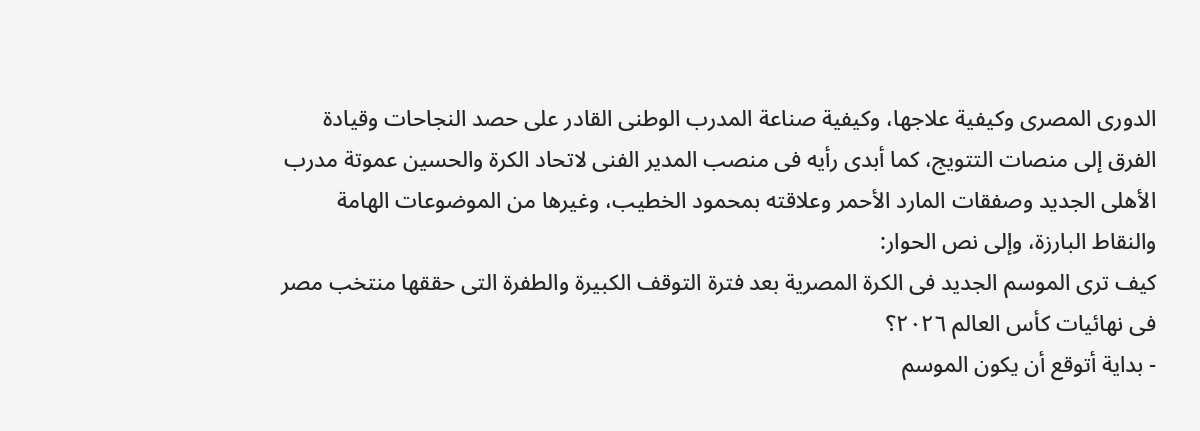الدورى المصرى وكيفية علاجها، وكيفية صناعة المدرب الوطنى القادر على حصد النجاحات وقيادة الفرق إلى منصات التتويج، كما أبدى رأيه فى منصب المدير الفنى لاتحاد الكرة والحسين عموتة مدرب الأهلى الجديد وصفقات المارد الأحمر وعلاقته بمحمود الخطيب، وغيرها من الموضوعات الهامة والنقاط البارزة، وإلى نص الحوار:
كيف ترى الموسم الجديد فى الكرة المصرية بعد فترة التوقف الكبيرة والطفرة التى حققها منتخب مصر فى نهائيات كأس العالم ٢٠٢٦؟
- بداية أتوقع أن يكون الموسم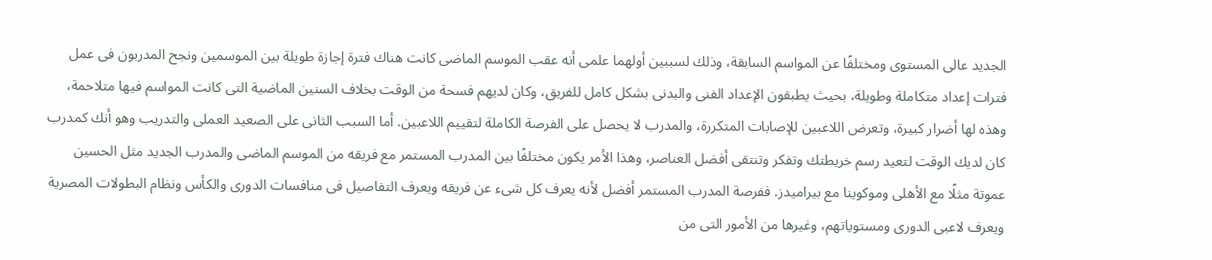الجديد عالى المستوى ومختلفًا عن المواسم السابقة، وذلك لسببين أولهما علمى أنه عقب الموسم الماضى كانت هناك فترة إجازة طويلة بين الموسمين ونجح المدربون فى عمل فترات إعداد متكاملة وطويلة، بحيث يطبقون الإعداد الفنى والبدنى بشكل كامل للفريق، وكان لديهم فسحة من الوقت بخلاف السنين الماضية التى كانت المواسم فيها متلاحمة، وهذه لها أضرار كبيرة، وتعرض اللاعبين للإصابات المتكررة، والمدرب لا يحصل على الفرصة الكاملة لتقييم اللاعبين. أما السبب الثانى على الصعيد العملى والتدريب وهو أنك كمدرب كان لديك الوقت لتعيد رسم خريطتك وتفكر وتنتقى أفضل العناصر، وهذا الأمر يكون مختلفًا بين المدرب المستمر مع فريقه من الموسم الماضى والمدرب الجديد مثل الحسين عموتة مثلًا مع الأهلى وموكوينا مع بيراميدز. ففرصة المدرب المستمر أفضل لأنه يعرف كل شىء عن فريقه ويعرف التفاصيل فى منافسات الدورى والكأس ونظام البطولات المصرية ويعرف لاعبى الدورى ومستوياتهم، وغيرها من الأمور التى من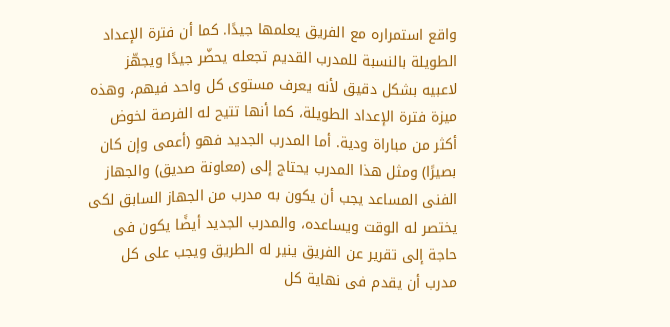واقع استمراره مع الفريق يعلمها جيدًا. كما أن فترة الإعداد الطويلة بالنسبة للمدرب القديم تجعله يحضّر جيدًا ويجهّز لاعبيه بشكل دقيق لأنه يعرف مستوى كل واحد فيهم، وهذه ميزة فترة الإعداد الطويلة، كما أنها تتيح له الفرصة لخوض أكثر من مباراة ودية. أما المدرب الجديد فهو (أعمى وإن كان بصيرًا) ومثل هذا المدرب يحتاج إلى (معاونة صديق) والجهاز الفنى المساعد يجب أن يكون به مدرب من الجهاز السابق لكى يختصر له الوقت ويساعده، والمدرب الجديد أيضًا يكون فى حاجة إلى تقرير عن الفريق ينير له الطريق ويجب على كل مدرب أن يقدم فى نهاية كل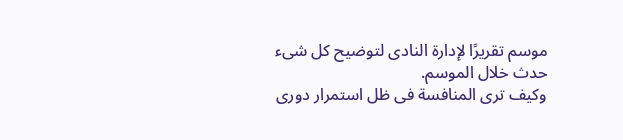موسم تقريرًا لإدارة النادى لتوضيح كل شىء حدث خلال الموسم.
وكيف ترى المنافسة فى ظل استمرار دورى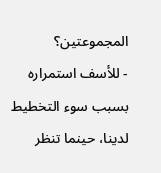المجموعتين؟
- للأسف استمراره بسبب سوء التخطيط لدينا، حينما تنظر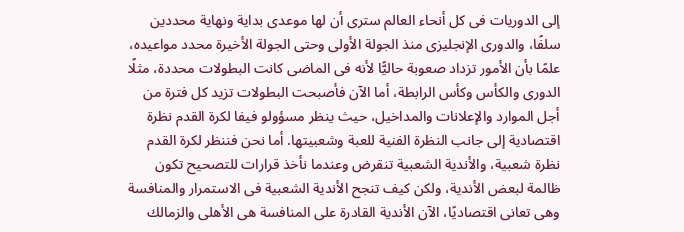إلى الدوريات فى كل أنحاء العالم سترى أن لها موعدى بداية ونهاية محددين سلفًا، والدورى الإنجليزى منذ الجولة الأولى وحتى الجولة الأخيرة محدد مواعيده، علمًا بأن الأمور تزداد صعوبة حاليًّا لأنه فى الماضى كانت البطولات محددة، مثلًا الدورى والكأس وكأس الرابطة، أما الآن فأصبحت البطولات تزيد كل فترة من أجل الموارد والإعلانات والمداخيل، حيث ينظر مسؤولو فيفا لكرة القدم نظرة اقتصادية إلى جانب النظرة الفنية للعبة وشعبيتها. أما نحن فننظر لكرة القدم نظرة شعبية، والأندية الشعبية تنقرض وعندما نأخذ قرارات للتصحيح تكون ظالمة لبعض الأندية، ولكن كيف تنجح الأندية الشعبية فى الاستمرار والمنافسة وهى تعانى اقتصاديًا، الآن الأندية القادرة على المنافسة هى الأهلى والزمالك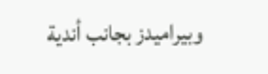وبيراميدز بجانب أندية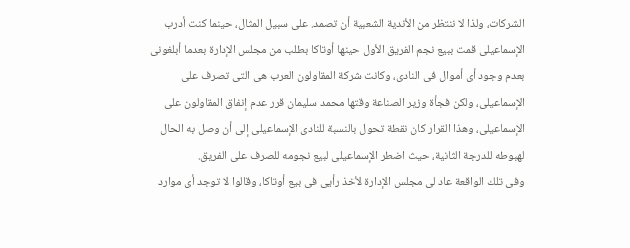الشركات، ولذا لا ننتظر من الأندية الشعبية أن تصمد. على سبيل المثال، حينما كنت أدرب الإسماعيلى قمت ببيع نجم الفريق الأول حينها أوتاكا بطلب من مجلس الإدارة بعدما أبلغونى بعدم وجود أى أموال فى النادى، وكانت شركة المقاولون العرب هى التى تصرف على الإسماعيلى، ولكن فجأة وزير الصناعة وقتها محمد سليمان قرر عدم إنفاق المقاولون على الإسماعيلى، وهذا القرار كان نقطة تحول بالنسبة للنادى الإسماعيلى إلى أن وصل به الحال لهبوطه للدرجة الثانية، حيث اضطر الإسماعيلى لبيع نجومه للصرف على الفريق.
وفى تلك الواقعة عاد لى مجلس الإدارة لأخذ رأيى فى بيع أوتاكا، وقالوا لا توجد أى موارد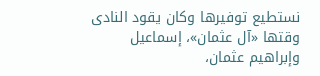نستطيع توفيرها وكان يقود النادى وقتها «آل عثمان»، إسماعيل وإبراهيم عثمان،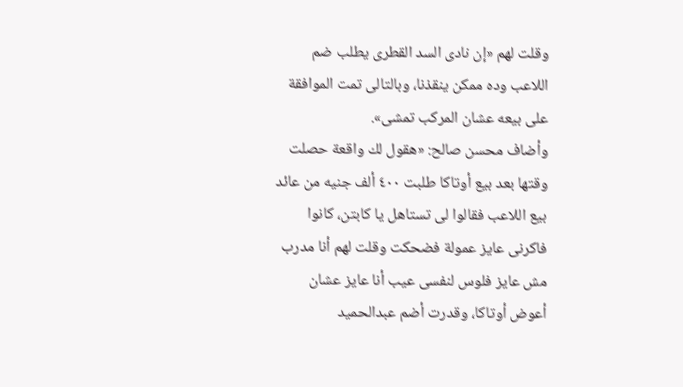وقلت لهم «إن نادى السد القطرى يطلب ضم اللاعب وده ممكن ينقذنا، وبالتالى تمت الموافقة على بيعه عشان المركب تمشى».
وأضاف محسن صالح: «هقول لك واقعة حصلت وقتها بعد بيع أوتاكا طلبت ٤٠٠ ألف جنيه من عائد بيع اللاعب فقالوا لى تستاهل يا كابتن، كانوا فاكرنى عايز عمولة فضحكت وقلت لهم أنا مدرب مش عايز فلوس لنفسى عيب أنا عايز عشان أعوض أوتاكا، وقدرت أضم عبدالحميد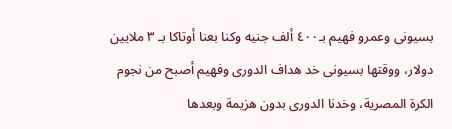بسيونى وعمرو فهيم بـ٤٠٠ ألف جنيه وكنا بعنا أوتاكا بـ ٣ ملايين دولار، ووقتها بسيونى خد هداف الدورى وفهيم أصبح من نجوم الكرة المصرية، وخدنا الدورى بدون هزيمة وبعدها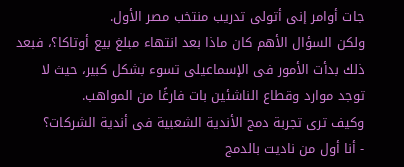جات أوامر إنى أتولى تدريب منتخب مصر الأول.
ولكن السؤال الأهم كان ماذا بعد انتهاء مبلغ بيع أوتاكا؟، فبعد ذلك بدأت الأمور فى الإسماعيلى تسوء بشكل كبير، حيث لا توجد موارد وقطاع الناشئين بات فارغًا من المواهب.
وكيف ترى تجربة دمج الأندية الشعبية فى أندية الشركات؟
- أنا أول من ناديت بالدمج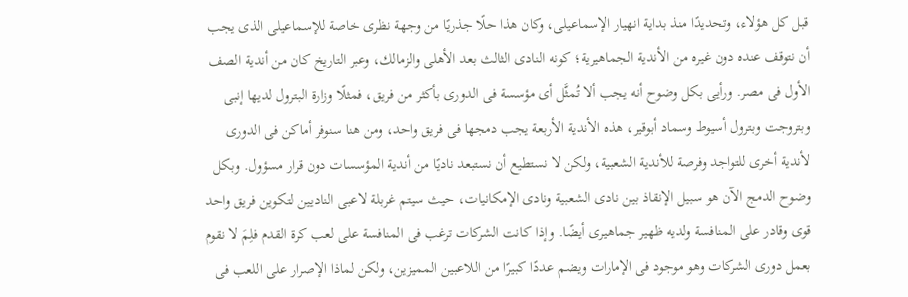قبل كل هؤلاء، وتحديدًا منذ بداية انهيار الإسماعيلى، وكان هذا حلًا جذريًا من وجهة نظرى خاصة للإسماعيلى الذى يجب أن نتوقف عنده دون غيره من الأندية الجماهيرية؛ كونه النادى الثالث بعد الأهلى والزمالك، وعبر التاريخ كان من أندية الصف الأول فى مصر. ورأيى بكل وضوح أنه يجب ألا تُمثَّل أى مؤسسة فى الدورى بأكثر من فريق، فمثلًا وزارة البترول لديها إنبى وبتروجت وبترول أسيوط وسماد أبوقير، هذه الأندية الأربعة يجب دمجها فى فريق واحد، ومن هنا سنوفر أماكن فى الدورى لأندية أخرى للتواجد وفرصة للأندية الشعبية، ولكن لا نستطيع أن نستبعد ناديًا من أندية المؤسسات دون قرار مسؤول. وبكل وضوح الدمج الآن هو سبيل الإنقاذ بين نادى الشعبية ونادى الإمكانيات، حيث سيتم غربلة لاعبى الناديين لتكوين فريق واحد قوى وقادر على المنافسة ولديه ظهير جماهيرى أيضًا. وإذا كانت الشركات ترغب فى المنافسة على لعب كرة القدم فلِمَ لا نقوم بعمل دورى الشركات وهو موجود فى الإمارات ويضم عددًا كبيرًا من اللاعبين المميزين، ولكن لماذا الإصرار على اللعب فى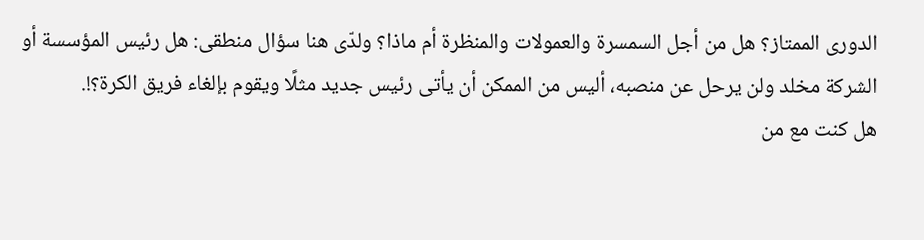الدورى الممتاز؟ هل من أجل السمسرة والعمولات والمنظرة أم ماذا؟ ولدّى هنا سؤال منطقى: هل رئيس المؤسسة أو الشركة مخلد ولن يرحل عن منصبه، أليس من الممكن أن يأتى رئيس جديد مثلًا ويقوم بإلغاء فريق الكرة؟!.
هل كنت مع من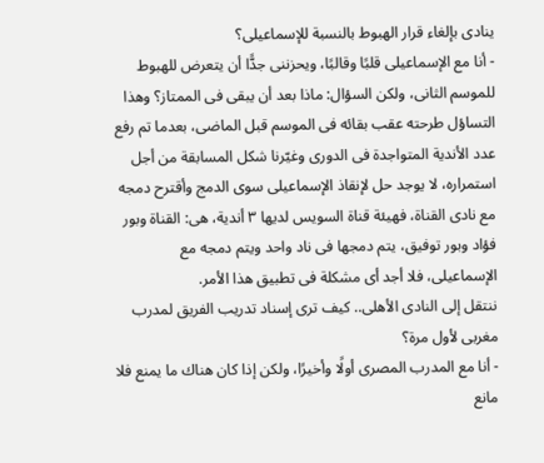ينادى بإلغاء قرار الهبوط بالنسبة للإسماعيلى؟
- أنا مع الإسماعيلى قلبًا وقالبًا، ويحزننى جدًّا أن يتعرض للهبوط للموسم الثانى، ولكن السؤال: ماذا بعد أن يبقى فى الممتاز؟ وهذا التساؤل طرحته عقب بقائه فى الموسم قبل الماضى، بعدما تم رفع عدد الأندية المتواجدة فى الدورى وغيّرنا شكل المسابقة من أجل استمراره، لا يوجد حل لإنقاذ الإسماعيلى سوى الدمج وأقترح دمجه مع نادى القناة، فهيئة قناة السويس لديها ٣ أندية، هى: القناة وبور فؤاد وبور توفيق، يتم دمجها فى ناد واحد ويتم دمجه مع الإسماعيلى، فلا أجد أى مشكلة فى تطبيق هذا الأمر.
ننتقل إلى النادى الأهلى.. كيف ترى إسناد تدريب الفريق لمدرب مغربى لأول مرة؟
- أنا مع المدرب المصرى أولًا وأخيرًا، ولكن إذا كان هناك ما يمنع فلا مانع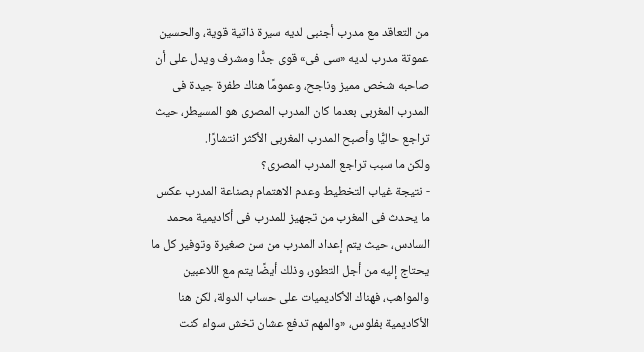من التعاقد مع مدرب أجنبى لديه سيرة ذاتية قوية، والحسين عموتة مدرب لديه «سى فى» قوى جدًّا ومشرف ويدل على أن صاحبه شخص مميز وناجح، وعمومًا هناك طفرة جيدة فى المدرب المغربى بعدما كان المدرب المصرى هو المسيطر، حيث تراجع حاليًّا وأصبح المدرب المغربى الأكثر انتشارًا.
ولكن ما سبب تراجع المدرب المصرى؟
- نتيجة غياب التخطيط وعدم الاهتمام بصناعة المدرب عكس ما يحدث فى المغرب من تجهيز للمدرب فى أكاديمية محمد السادس، حيث يتم إعداد المدرب من سن صغيرة وتوفير كل ما يحتاج إليه من أجل التطور، وذلك أيضًا يتم مع اللاعبين والمواهب، فهناك الأكاديميات على حساب الدولة، لكن هنا الأكاديمية بفلوس، «والمهم تدفع عشان تخش سواء كنت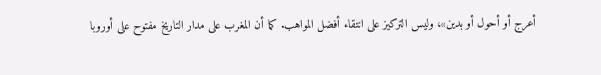أعرج أو أحول أو بدين»، وليس التركيز على انتقاء أفضل المواهب. كما أن المغرب على مدار التاريخ مفتوح على أوروبا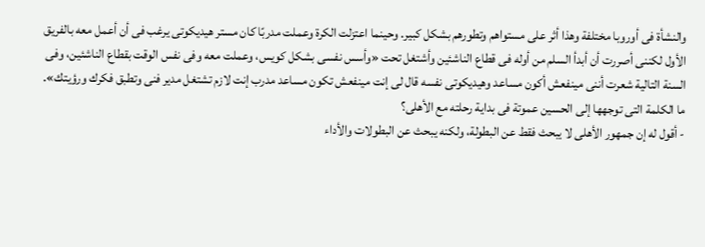والنشأة فى أوروبا مختلفة وهذا أثر على مستواهم وتطورهم بشكل كبير. وحينما اعتزلت الكرة وعملت مدربًا كان مستر هيديكوتى يرغب فى أن أعمل معه بالفريق الأول لكننى أصررت أن أبدأ السلم من أوله فى قطاع الناشئين وأشتغل تحت «وأسس نفسى بشكل كويس، وعملت معه وفى نفس الوقت بقطاع الناشئين، وفى السنة التالية شعرت أننى مينفعش أكون مساعد وهيديكوتى نفسه قال لى إنت مينفعش تكون مساعد مدرب إنت لازم تشتغل مدير فنى وتطبق فكرك ورؤيتك».
ما الكلمة التى توجهها إلى الحسين عموتة فى بداية رحلته مع الأهلى؟
- أقول له إن جمهور الأهلى لا يبحث فقط عن البطولة، ولكنه يبحث عن البطولات والأداء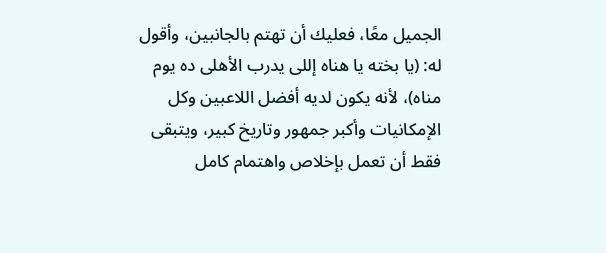الجميل معًا، فعليك أن تهتم بالجانبين، وأقول له: (يا بخته يا هناه إللى يدرب الأهلى ده يوم مناه)، لأنه يكون لديه أفضل اللاعبين وكل الإمكانيات وأكبر جمهور وتاريخ كبير، ويتبقى فقط أن تعمل بإخلاص واهتمام كامل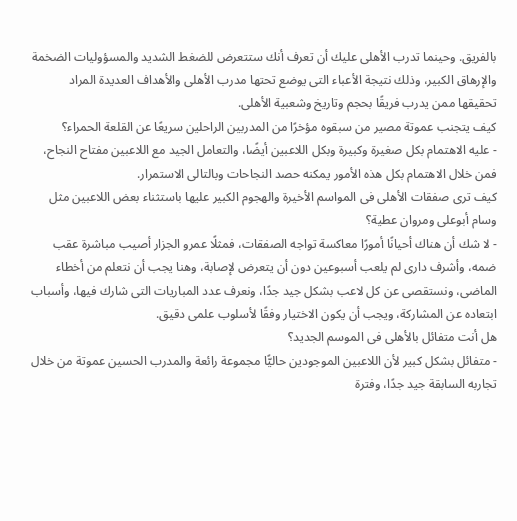بالفريق. وحينما تدرب الأهلى عليك أن تعرف أنك ستتعرض للضغط الشديد والمسؤوليات الضخمة والإرهاق الكبير، وذلك نتيجة الأعباء التى يوضع تحتها مدرب الأهلى والأهداف العديدة المراد تحقيقها ممن يدرب فريقًا بحجم وتاريخ وشعبية الأهلى.
كيف يتجنب عموتة مصير من سبقوه مؤخرًا من المدربين الراحلين سريعًا عن القلعة الحمراء؟
- عليه الاهتمام بكل صغيرة وكبيرة وبكل اللاعبين أيضًا، والتعامل الجيد مع اللاعبين مفتاح النجاح، فمن خلال الاهتمام بكل هذه الأمور يمكنه حصد النجاحات وبالتالى الاستمرار.
كيف ترى صفقات الأهلى فى المواسم الأخيرة والهجوم الكبير عليها باستثناء بعض اللاعبين مثل وسام أبوعلى ومروان عطية؟
- لا شك أن هناك أحيانًا أمورًا معاكسة تواجه الصفقات، فمثلًا عمرو الجزار أصيب مباشرة عقب ضمه، وأشرف دارى لم يلعب أسبوعين دون أن يتعرض لإصابة، وهنا يجب أن نتعلم من أخطاء الماضى، ونستقصى عن كل لاعب بشكل جيد جدًا، ونعرف عدد المباريات التى شارك فيها، وأسباب ابتعاده عن المشاركة، ويجب أن يكون الاختيار وفقًا لأسلوب علمى دقيق.
هل أنت متفائل بالأهلى فى الموسم الجديد؟
- متفائل بشكل كبير لأن اللاعبين الموجودين حاليًّا مجموعة رائعة والمدرب الحسين عموتة من خلال تجاربه السابقة جيد جدًا، وفترة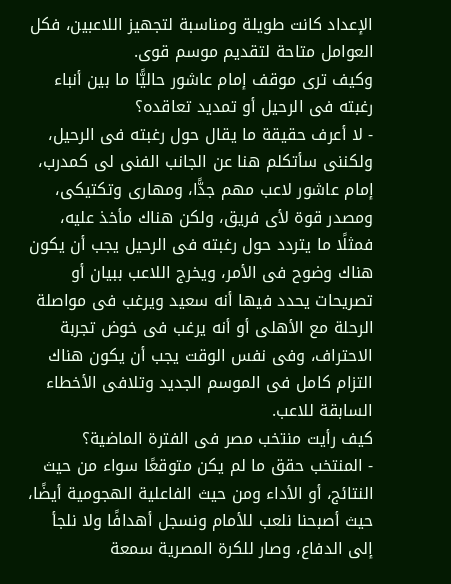الإعداد كانت طويلة ومناسبة لتجهيز اللاعبين، فكل العوامل متاحة لتقديم موسم قوى.
وكيف ترى موقف إمام عاشور حاليًّا ما بين أنباء رغبته فى الرحيل أو تمديد تعاقده؟
- لا أعرف حقيقة ما يقال حول رغبته فى الرحيل، ولكننى سأتكلم هنا عن الجانب الفنى لى كمدرب، إمام عاشور لاعب مهم جدًّا، ومهارى وتكتيكى، ومصدر قوة لأى فريق، ولكن هناك مأخذ عليه، فمثلًا ما يتردد حول رغبته فى الرحيل يجب أن يكون هناك وضوح فى الأمر، ويخرج اللاعب ببيان أو تصريحات يحدد فيها أنه سعيد ويرغب فى مواصلة الرحلة مع الأهلى أو أنه يرغب فى خوض تجربة الاحتراف، وفى نفس الوقت يجب أن يكون هناك التزام كامل فى الموسم الجديد وتلافى الأخطاء السابقة للاعب.
كيف رأيت منتخب مصر فى الفترة الماضية؟
- المنتخب حقق ما لم يكن متوقعًا سواء من حيث النتائج، أو الأداء ومن حيث الفاعلية الهجومية أيضًا، حيث أصبحنا نلعب للأمام ونسجل أهدافًا ولا نلجأ إلى الدفاع، وصار للكرة المصرية سمعة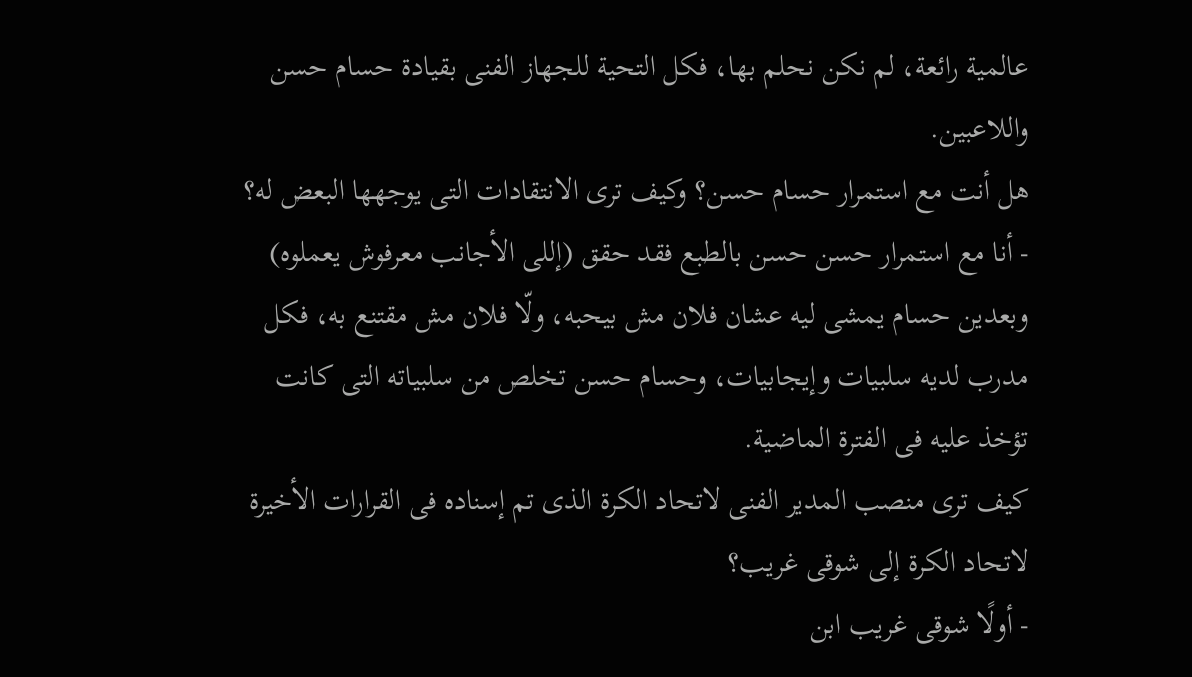عالمية رائعة، لم نكن نحلم بها، فكل التحية للجهاز الفنى بقيادة حسام حسن واللاعبين.
هل أنت مع استمرار حسام حسن؟ وكيف ترى الانتقادات التى يوجهها البعض له؟
- أنا مع استمرار حسن حسن بالطبع فقد حقق (إللى الأجانب معرفوش يعملوه) وبعدين حسام يمشى ليه عشان فلان مش بيحبه، ولّا فلان مش مقتنع به، فكل مدرب لديه سلبيات وإيجابيات، وحسام حسن تخلص من سلبياته التى كانت تؤخذ عليه فى الفترة الماضية.
كيف ترى منصب المدير الفنى لاتحاد الكرة الذى تم إسناده فى القرارات الأخيرة لاتحاد الكرة إلى شوقى غريب؟
- أولًا شوقى غريب ابن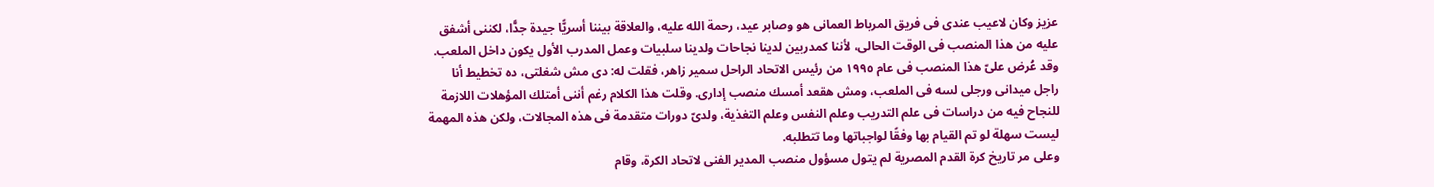عزيز وكان لاعيب عندى فى فريق المرباط العمانى هو وصابر عيد، رحمة الله عليه، والعلاقة بيننا أسريًّا جيدة جدًّا، لكننى أشفق عليه من هذا المنصب فى الوقت الحالى، لأننا كمدربين لدينا نجاحات ولدينا سلبيات وعمل المدرب الأول يكون داخل الملعب. وقد عُرض علىّ هذا المنصب فى عام ١٩٩٥ من رئيس الاتحاد الراحل سمير زاهر، فقلت له: دى مش شغلتى، ده تخطيط أنا راجل ميدانى ورجلى لسه فى الملعب، ومش هقعد أمسك منصب إدارى. وقلت هذا الكلام رغم أننى أمتلك المؤهلات اللازمة للنجاح فيه من دراسات فى علم التدريب وعلم النفس وعلم التغذية، ولدىّ دورات متقدمة فى هذه المجالات، ولكن هذه المهمة ليست سهلة لو تم القيام بها وفقًا لواجباتها وما تتطلبه.
وعلى مر تاريخ كرة القدم المصرية لم يتول مسؤول منصب المدير الفنى لاتحاد الكرة، وقام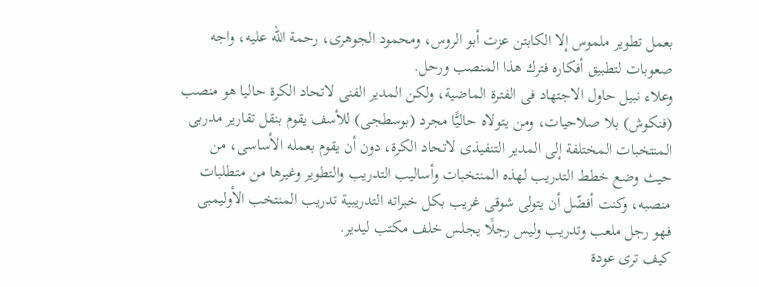بعمل تطوير ملموس إلا الكابتن عزت أبو الروس، ومحمود الجوهرى، رحمة الله عليه، واجه صعوبات لتطبيق أفكاره فترك هذا المنصب ورحل.
وعلاء نبيل حاول الاجتهاد فى الفترة الماضية، ولكن المدير الفنى لاتحاد الكرة حاليا هو منصب (فنكوش) بلا صلاحيات، ومن يتولاه حاليًّا مجرد (بوسطجى) للأسف يقوم بنقل تقارير مدربى المنتخبات المختلفة إلى المدير التنفيذى لاتحاد الكرة، دون أن يقوم بعمله الأساسى، من حيث وضع خطط التدريب لهذه المنتخبات وأساليب التدريب والتطوير وغيرها من متطلبات منصبه، وكنت أفضّل أن يتولى شوقى غريب بكل خبراته التدريبية تدريب المنتخب الأوليمبى فهو رجل ملعب وتدريب وليس رجلًا يجلس خلف مكتب ليدير.
كيف ترى عودة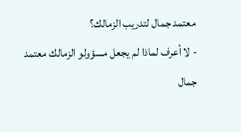معتمد جمال لتدريب الزمالك؟
- لا أعرف لماذا لم يجعل مسؤولو الزمالك معتمد جمال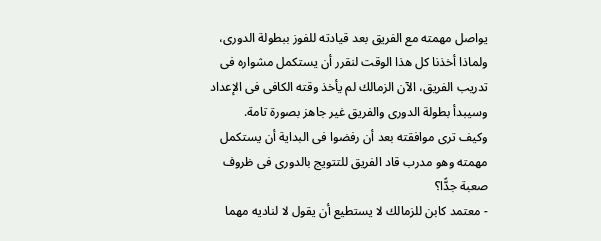يواصل مهمته مع الفريق بعد قيادته للفوز ببطولة الدورى، ولماذا أخذنا كل هذا الوقت لنقرر أن يستكمل مشواره فى تدريب الفريق، الآن الزمالك لم يأخذ وقته الكافى فى الإعداد وسيبدأ بطولة الدورى والفريق غير جاهز بصورة تامة.
وكيف ترى موافقته بعد أن رفضوا فى البداية أن يستكمل مهمته وهو مدرب قاد الفريق للتتويج بالدورى فى ظروف صعبة جدًّا؟
- معتمد كابن للزمالك لا يستطيع أن يقول لا لناديه مهما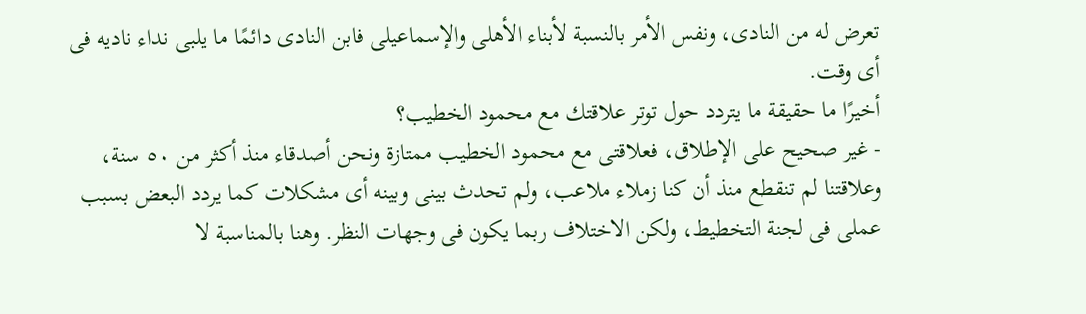تعرض له من النادى، ونفس الأمر بالنسبة لأبناء الأهلى والإسماعيلى فابن النادى دائمًا ما يلبى نداء ناديه فى أى وقت.
أخيرًا ما حقيقة ما يتردد حول توتر علاقتك مع محمود الخطيب؟
- غير صحيح على الإطلاق، فعلاقتى مع محمود الخطيب ممتازة ونحن أصدقاء منذ أكثر من ٥٠ سنة، وعلاقتنا لم تنقطع منذ أن كنا زملاء ملاعب، ولم تحدث بينى وبينه أى مشكلات كما يردد البعض بسبب عملى فى لجنة التخطيط، ولكن الاختلاف ربما يكون فى وجهات النظر. وهنا بالمناسبة لا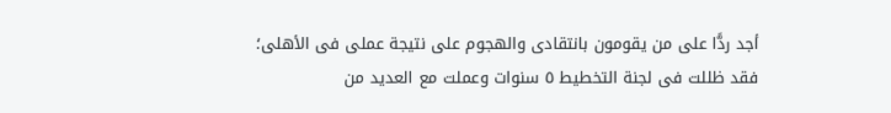أجد ردًّا على من يقومون بانتقادى والهجوم على نتيجة عملى فى الأهلى؛ فقد ظللت فى لجنة التخطيط ٥ سنوات وعملت مع العديد من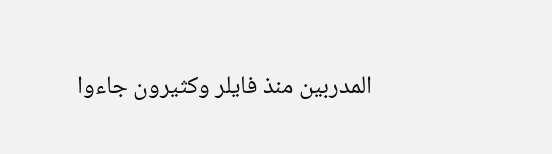المدربين منذ فايلر وكثيرون جاءوا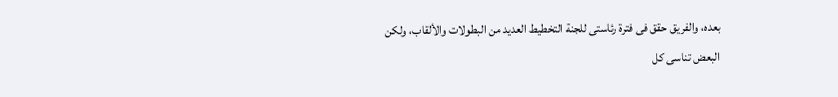بعده، والفريق حقق فى فترة رئاستى للجنة التخطيط العديد من البطولات والألقاب، ولكن البعض تناسى كل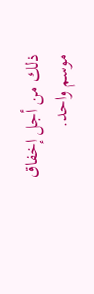ذلك من أجل إخفاق موسم واحد.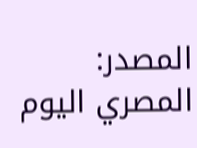المصدر:
المصري اليوم